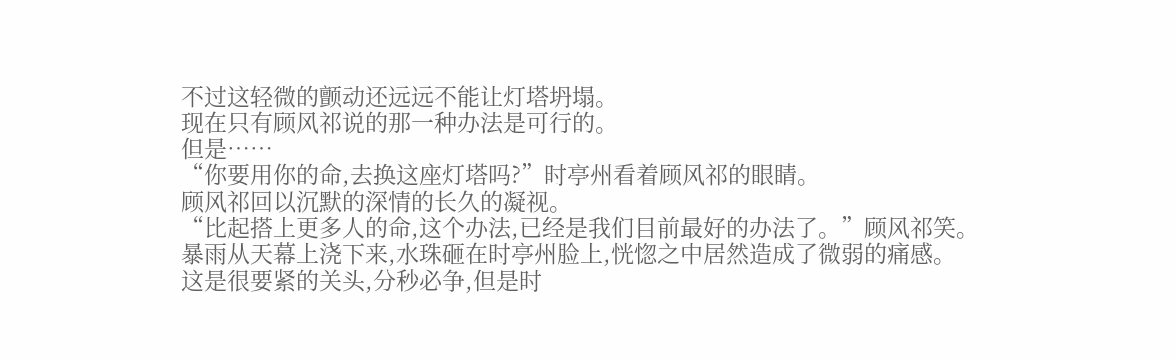不过这轻微的颤动还远远不能让灯塔坍塌。
现在只有顾风祁说的那一种办法是可行的。
但是……
“你要用你的命,去换这座灯塔吗?”时亭州看着顾风祁的眼睛。
顾风祁回以沉默的深情的长久的凝视。
“比起搭上更多人的命,这个办法,已经是我们目前最好的办法了。”顾风祁笑。
暴雨从天幕上浇下来,水珠砸在时亭州脸上,恍惚之中居然造成了微弱的痛感。
这是很要紧的关头,分秒必争,但是时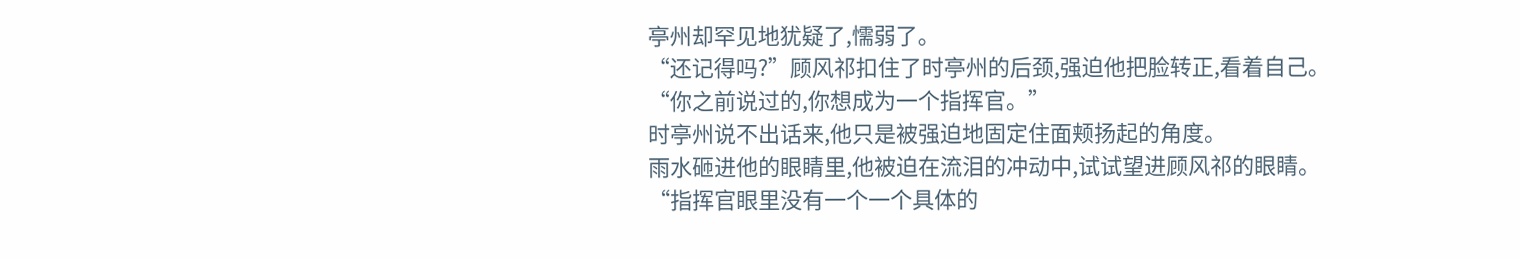亭州却罕见地犹疑了,懦弱了。
“还记得吗?”顾风祁扣住了时亭州的后颈,强迫他把脸转正,看着自己。
“你之前说过的,你想成为一个指挥官。”
时亭州说不出话来,他只是被强迫地固定住面颊扬起的角度。
雨水砸进他的眼睛里,他被迫在流泪的冲动中,试试望进顾风祁的眼睛。
“指挥官眼里没有一个一个具体的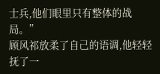士兵,他们眼里只有整体的战局。”
顾风祁放柔了自己的语调,他轻轻抚了一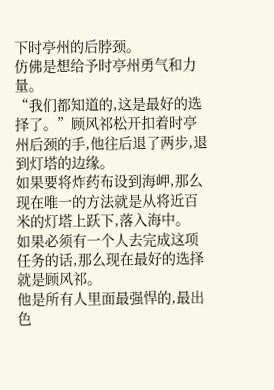下时亭州的后脖颈。
仿佛是想给予时亭州勇气和力量。
“我们都知道的,这是最好的选择了。”顾风祁松开扣着时亭州后颈的手,他往后退了两步,退到灯塔的边缘。
如果要将炸药布设到海岬,那么现在唯一的方法就是从将近百米的灯塔上跃下,落入海中。
如果必须有一个人去完成这项任务的话,那么现在最好的选择就是顾风祁。
他是所有人里面最强悍的,最出色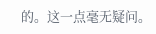的。这一点毫无疑问。